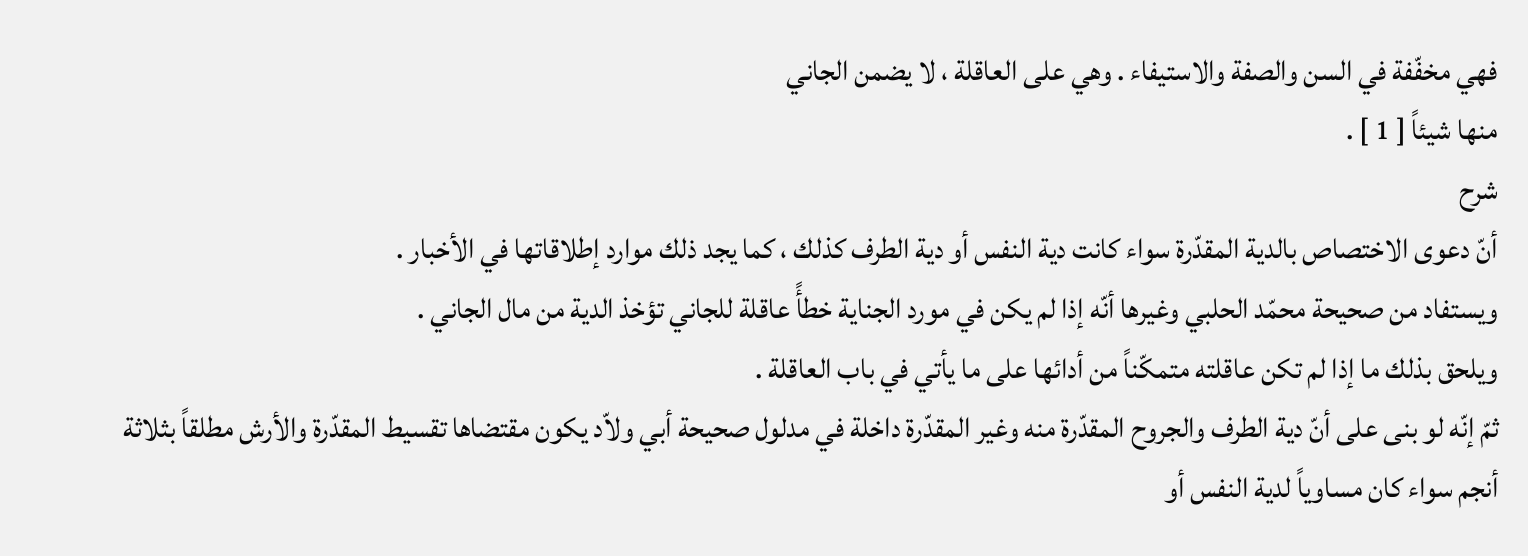فهي مخفّفة في السن والصفة والاستيفاء . وهي على العاقلة ، لا يضمن الجاني
منها شيئاً [ 1 ] .
شرح
أنّ دعوى الاختصاص بالدية المقدّرة سواء كانت دية النفس أو دية الطرف كذلك ، كما يجد ذلك موارد إطلاقاتها في الأخبار .
ويستفاد من صحيحة محمّد الحلبي وغيرها أنّه إذا لم يكن في مورد الجناية خطأً عاقلة للجاني تؤخذ الدية من مال الجاني .
ويلحق بذلك ما إذا لم تكن عاقلته متمكّناً من أدائها على ما يأتي في باب العاقلة .
ثمّ إنّه لو بنى على أنّ دية الطرف والجروح المقدّرة منه وغير المقدّرة داخلة في مدلول صحيحة أبي ولاّد يكون مقتضاها تقسيط المقدّرة والأرش مطلقاً بثلاثة أنجم سواء كان مساوياً لدية النفس أو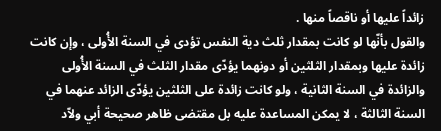زائداً عليها أو ناقصاً منها .
والقول بأنّها لو كانت بمقدار ثلث دية النفس تؤدى في السنة الأُولى ، وإن كانت زائدة عليها وبمقدار الثلثين أو دونهما يؤدّى مقدار الثلث في السنة الأُولى والزائدة في السنة الثانية ، ولو كانت زائدة على الثلثين يؤدّى الزائد عنهما في السنة الثالثة ، لا يمكن المساعدة عليه بل مقتضى ظاهر صحيحة أبي ولاّد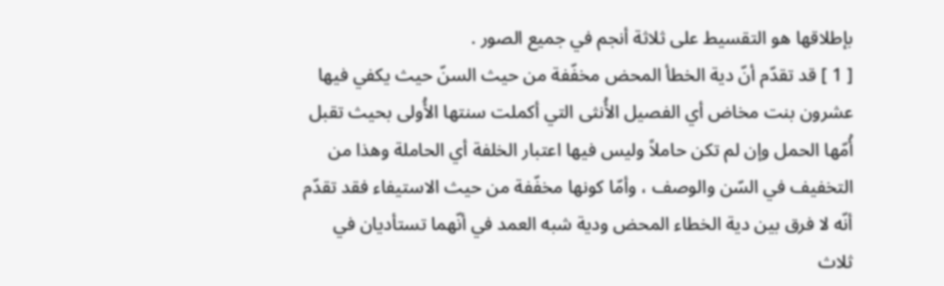بإطلاقها هو التقسيط على ثلاثة أنجم في جميع الصور .
[ 1 ] قد تقدّم أنّ دية الخطأ المحض مخفّفة من حيث السنّ حيث يكفي فيها عشرون بنت مخاض أي الفصيل الأُنثى التي أكملت سنتها الأُولى بحيث تقبل أُمّها الحمل وإن لم تكن حاملاً وليس فيها اعتبار الخلفة أي الحاملة وهذا من التخفيف في السّن والوصف ، وأمّا كونها مخفّفة من حيث الاستيفاء فقد تقدّم أنّه لا فرق بين دية الخطاء المحض ودية شبه العمد في أنّهما تستأديان في ثلاث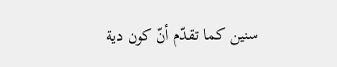سنين كما تقدّم أنّ كون دية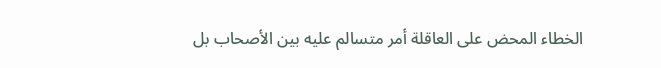الخطاء المحض على العاقلة أمر متسالم عليه بين الأصحاب بل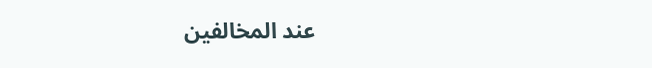عند المخالفين